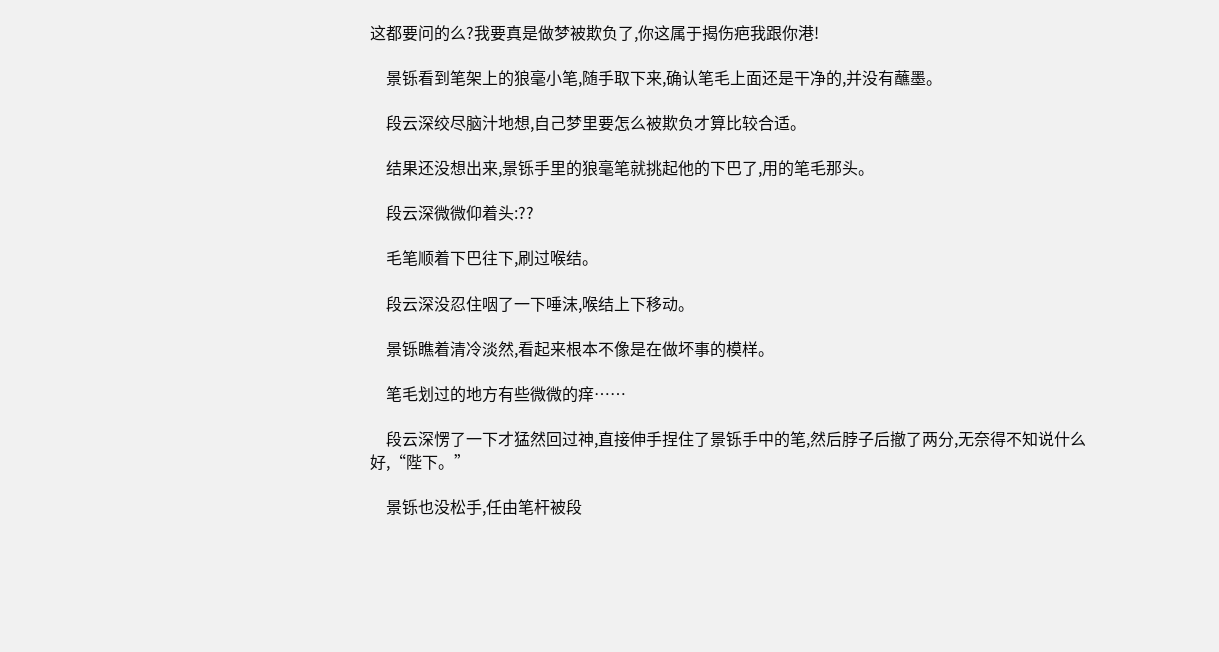这都要问的么?我要真是做梦被欺负了,你这属于揭伤疤我跟你港!

    景铄看到笔架上的狼毫小笔,随手取下来,确认笔毛上面还是干净的,并没有蘸墨。

    段云深绞尽脑汁地想,自己梦里要怎么被欺负才算比较合适。

    结果还没想出来,景铄手里的狼毫笔就挑起他的下巴了,用的笔毛那头。

    段云深微微仰着头:??

    毛笔顺着下巴往下,刷过喉结。

    段云深没忍住咽了一下唾沫,喉结上下移动。

    景铄瞧着清冷淡然,看起来根本不像是在做坏事的模样。

    笔毛划过的地方有些微微的痒……

    段云深愣了一下才猛然回过神,直接伸手捏住了景铄手中的笔,然后脖子后撤了两分,无奈得不知说什么好,“陛下。”

    景铄也没松手,任由笔杆被段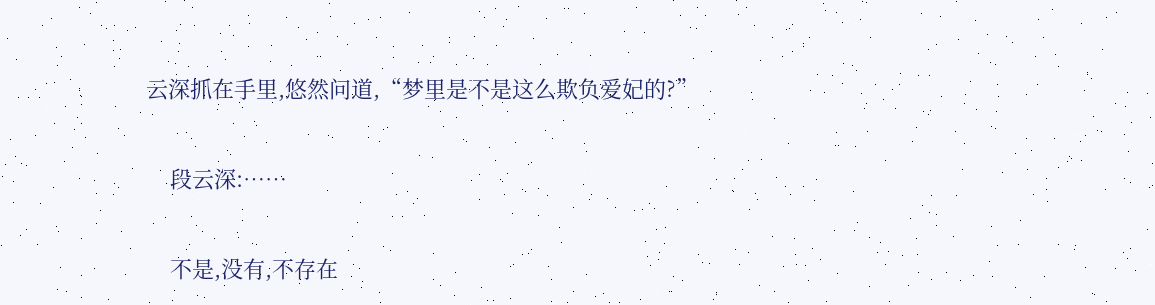云深抓在手里,悠然问道,“梦里是不是这么欺负爱妃的?”

    段云深:……

    不是,没有,不存在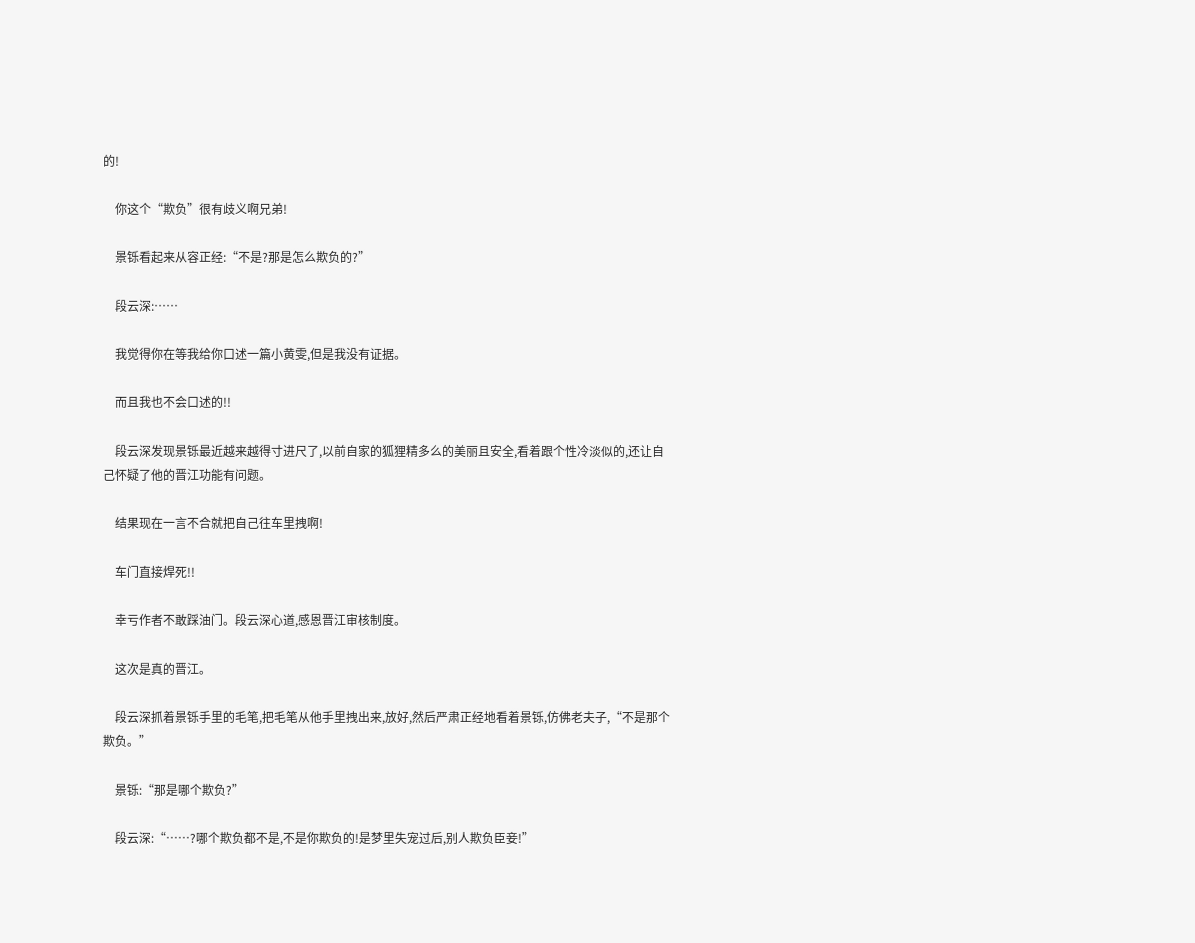的!

    你这个“欺负”很有歧义啊兄弟!

    景铄看起来从容正经:“不是?那是怎么欺负的?”

    段云深:……

    我觉得你在等我给你口述一篇小黄雯,但是我没有证据。

    而且我也不会口述的!!

    段云深发现景铄最近越来越得寸进尺了,以前自家的狐狸精多么的美丽且安全,看着跟个性冷淡似的,还让自己怀疑了他的晋江功能有问题。

    结果现在一言不合就把自己往车里拽啊!

    车门直接焊死!!

    幸亏作者不敢踩油门。段云深心道,感恩晋江审核制度。

    这次是真的晋江。

    段云深抓着景铄手里的毛笔,把毛笔从他手里拽出来,放好,然后严肃正经地看着景铄,仿佛老夫子,“不是那个欺负。”

    景铄:“那是哪个欺负?”

    段云深:“……?哪个欺负都不是,不是你欺负的!是梦里失宠过后,别人欺负臣妾!”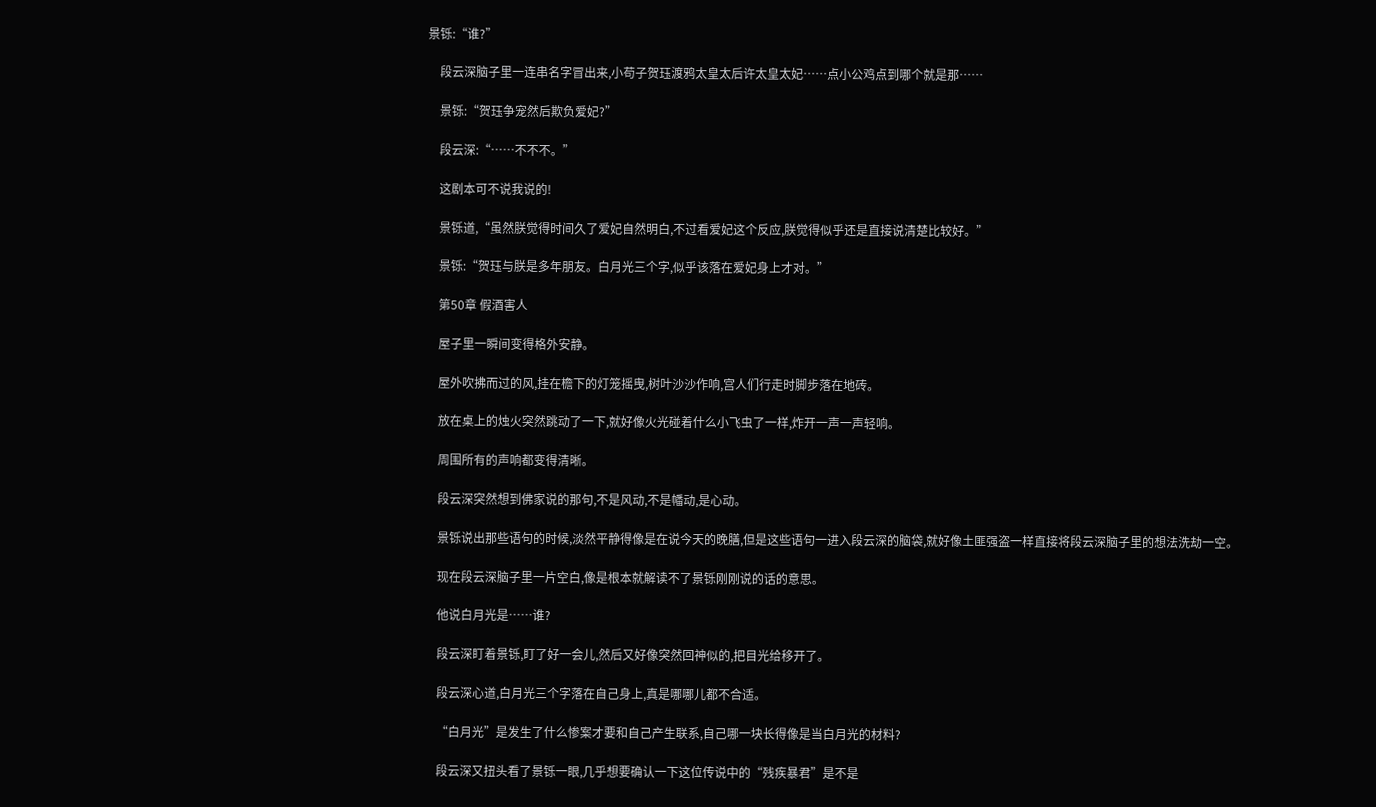景铄:“谁?”

    段云深脑子里一连串名字冒出来,小苟子贺珏渡鸦太皇太后许太皇太妃……点小公鸡点到哪个就是那……

    景铄:“贺珏争宠然后欺负爱妃?”

    段云深:“……不不不。”

    这剧本可不说我说的!

    景铄道,“虽然朕觉得时间久了爱妃自然明白,不过看爱妃这个反应,朕觉得似乎还是直接说清楚比较好。”

    景铄:“贺珏与朕是多年朋友。白月光三个字,似乎该落在爱妃身上才对。”

    第50章 假酒害人

    屋子里一瞬间变得格外安静。

    屋外吹拂而过的风,挂在檐下的灯笼摇曳,树叶沙沙作响,宫人们行走时脚步落在地砖。

    放在桌上的烛火突然跳动了一下,就好像火光碰着什么小飞虫了一样,炸开一声一声轻响。

    周围所有的声响都变得清晰。

    段云深突然想到佛家说的那句,不是风动,不是幡动,是心动。

    景铄说出那些语句的时候,淡然平静得像是在说今天的晚膳,但是这些语句一进入段云深的脑袋,就好像土匪强盗一样直接将段云深脑子里的想法洗劫一空。

    现在段云深脑子里一片空白,像是根本就解读不了景铄刚刚说的话的意思。

    他说白月光是……谁?

    段云深盯着景铄,盯了好一会儿,然后又好像突然回神似的,把目光给移开了。

    段云深心道,白月光三个字落在自己身上,真是哪哪儿都不合适。

    “白月光”是发生了什么惨案才要和自己产生联系,自己哪一块长得像是当白月光的材料?

    段云深又扭头看了景铄一眼,几乎想要确认一下这位传说中的“残疾暴君”是不是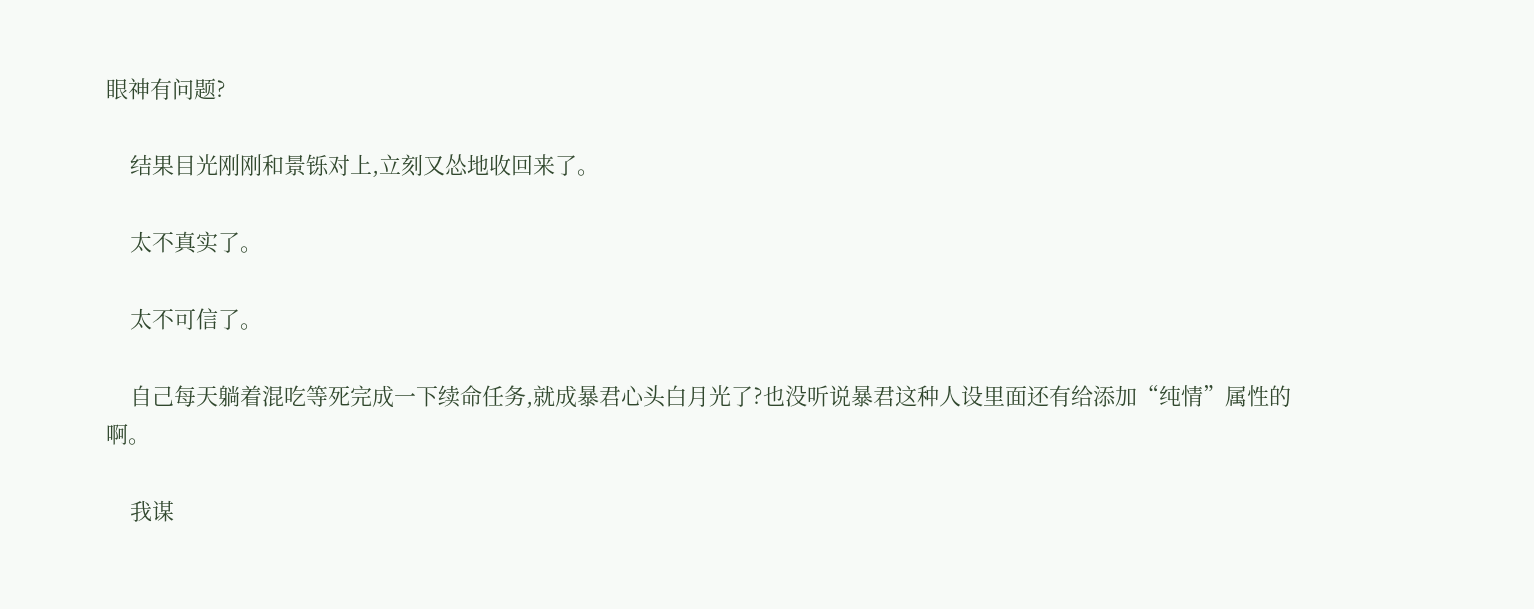眼神有问题?

    结果目光刚刚和景铄对上,立刻又怂地收回来了。

    太不真实了。

    太不可信了。

    自己每天躺着混吃等死完成一下续命任务,就成暴君心头白月光了?也没听说暴君这种人设里面还有给添加“纯情”属性的啊。

    我谋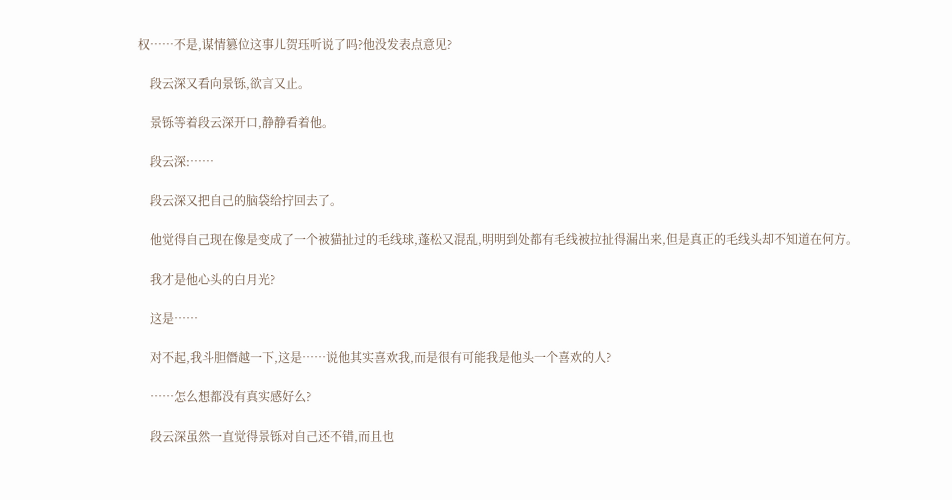权……不是,谋情篡位这事儿贺珏听说了吗?他没发表点意见?

    段云深又看向景铄,欲言又止。

    景铄等着段云深开口,静静看着他。

    段云深:……

    段云深又把自己的脑袋给拧回去了。

    他觉得自己现在像是变成了一个被猫扯过的毛线球,蓬松又混乱,明明到处都有毛线被拉扯得漏出来,但是真正的毛线头却不知道在何方。

    我才是他心头的白月光?

    这是……

    对不起,我斗胆僭越一下,这是……说他其实喜欢我,而是很有可能我是他头一个喜欢的人?

    ……怎么想都没有真实感好么?

    段云深虽然一直觉得景铄对自己还不错,而且也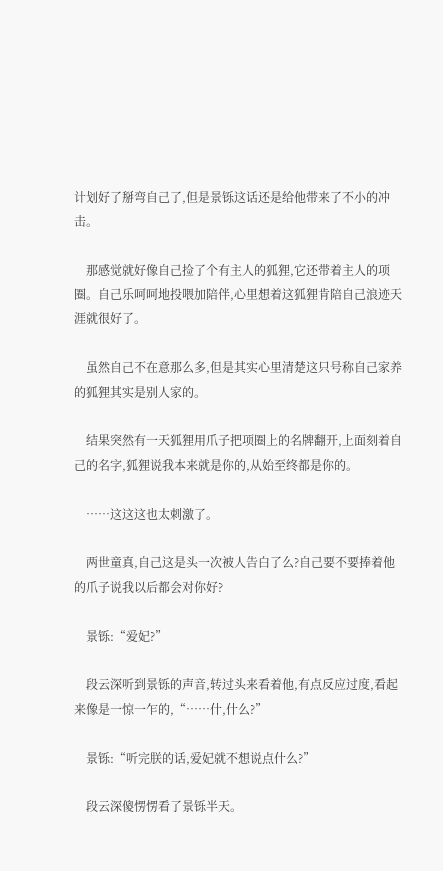计划好了掰弯自己了,但是景铄这话还是给他带来了不小的冲击。

    那感觉就好像自己捡了个有主人的狐狸,它还带着主人的项圈。自己乐呵呵地投喂加陪伴,心里想着这狐狸肯陪自己浪迹天涯就很好了。

    虽然自己不在意那么多,但是其实心里清楚这只号称自己家养的狐狸其实是别人家的。

    结果突然有一天狐狸用爪子把项圈上的名牌翻开,上面刻着自己的名字,狐狸说我本来就是你的,从始至终都是你的。

    ……这这这也太刺激了。

    两世童真,自己这是头一次被人告白了么?自己要不要捧着他的爪子说我以后都会对你好?

    景铄:“爱妃?”

    段云深听到景铄的声音,转过头来看着他,有点反应过度,看起来像是一惊一乍的,“……什,什么?”

    景铄:“听完朕的话,爱妃就不想说点什么?”

    段云深傻愣愣看了景铄半天。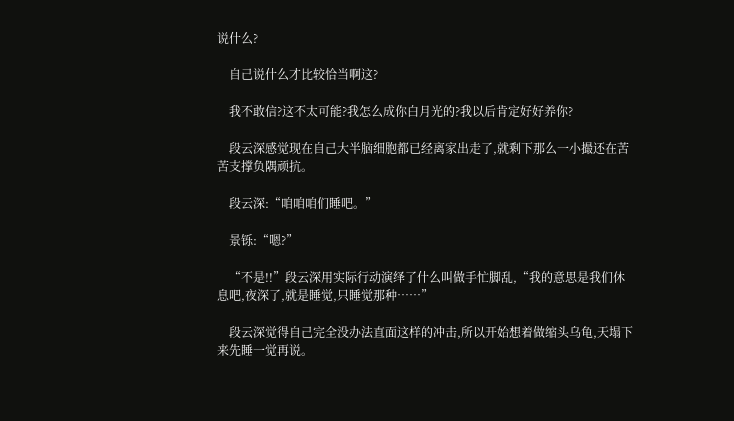说什么?

    自己说什么才比较恰当啊这?

    我不敢信?这不太可能?我怎么成你白月光的?我以后肯定好好养你?

    段云深感觉现在自己大半脑细胞都已经离家出走了,就剩下那么一小撮还在苦苦支撑负隅顽抗。

    段云深:“咱咱咱们睡吧。”

    景铄:“嗯?”

    “不是!!”段云深用实际行动演绎了什么叫做手忙脚乱,“我的意思是我们休息吧,夜深了,就是睡觉,只睡觉那种……”

    段云深觉得自己完全没办法直面这样的冲击,所以开始想着做缩头乌龟,天塌下来先睡一觉再说。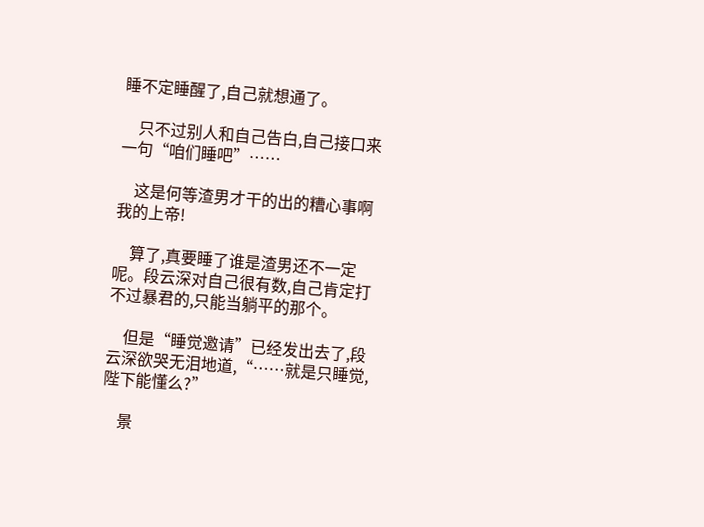睡不定睡醒了,自己就想通了。

    只不过别人和自己告白,自己接口来一句“咱们睡吧”……

    这是何等渣男才干的出的糟心事啊我的上帝!

    算了,真要睡了谁是渣男还不一定呢。段云深对自己很有数,自己肯定打不过暴君的,只能当躺平的那个。

    但是“睡觉邀请”已经发出去了,段云深欲哭无泪地道,“……就是只睡觉,陛下能懂么?”

    景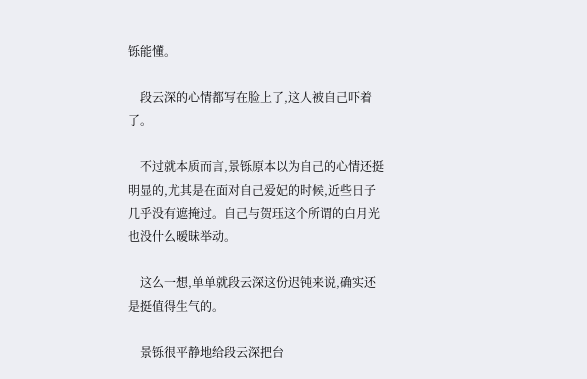铄能懂。

    段云深的心情都写在脸上了,这人被自己吓着了。

    不过就本质而言,景铄原本以为自己的心情还挺明显的,尤其是在面对自己爱妃的时候,近些日子几乎没有遮掩过。自己与贺珏这个所谓的白月光也没什么暧昧举动。

    这么一想,单单就段云深这份迟钝来说,确实还是挺值得生气的。

    景铄很平静地给段云深把台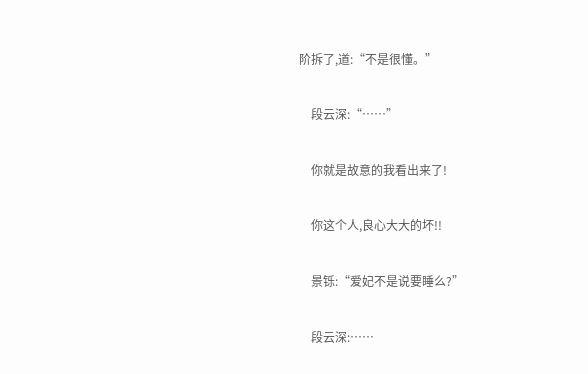阶拆了,道:“不是很懂。”

    段云深:“……”

    你就是故意的我看出来了!

    你这个人,良心大大的坏!!

    景铄:“爱妃不是说要睡么?”

    段云深:……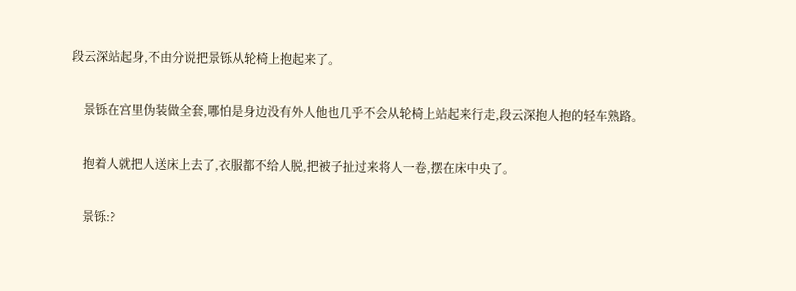段云深站起身,不由分说把景铄从轮椅上抱起来了。

    景铄在宫里伪装做全套,哪怕是身边没有外人他也几乎不会从轮椅上站起来行走,段云深抱人抱的轻车熟路。

    抱着人就把人送床上去了,衣服都不给人脱,把被子扯过来将人一卷,摆在床中央了。

    景铄:?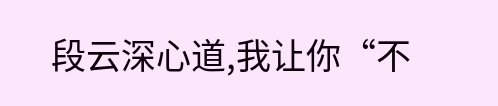段云深心道,我让你“不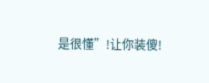是很懂”!让你装傻!